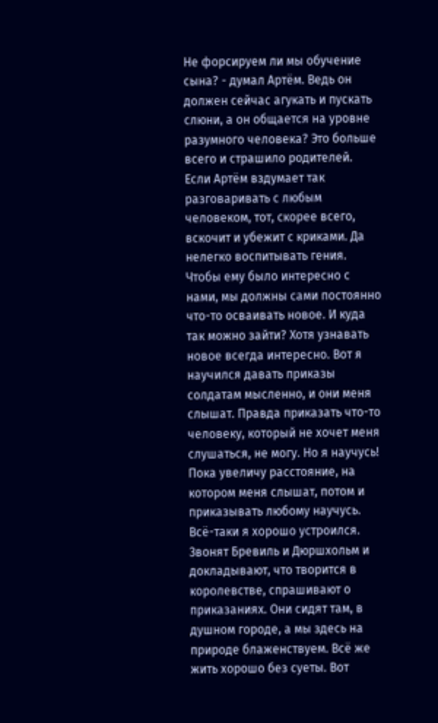Не форсируем ли мы обучение сына? - думал Артём. Ведь он должен сейчас агукать и пускать слюни, а он общается на уровне разумного человека? Это больше всего и страшило родителей. Если Артём вздумает так разговаривать с любым человеком, тот, скорее всего, вскочит и убежит с криками. Да нелегко воспитывать гения. Чтобы ему было интересно с нами, мы должны сами постоянно что-то осваивать новое. И куда так можно зайти? Хотя узнавать новое всегда интересно. Вот я научился давать приказы солдатам мысленно, и они меня слышат. Правда приказать что-то человеку, который не хочет меня слушаться, не могу. Но я научусь! Пока увеличу расстояние, на котором меня слышат, потом и приказывать любому научусь.
Всё-таки я хорошо устроился. Звонят Бревиль и Дюршхольм и докладывают, что творится в королевстве, спрашивают о приказаниях. Они сидят там, в душном городе, а мы здесь на природе блаженствуем. Всё же жить хорошо без суеты. Вот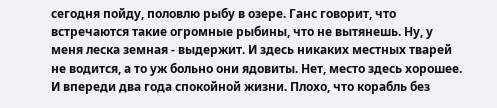сегодня пойду, половлю рыбу в озере. Ганс говорит, что встречаются такие огромные рыбины, что не вытянешь. Ну, у меня леска земная - выдержит. И здесь никаких местных тварей не водится, а то уж больно они ядовиты. Нет, место здесь хорошее. И впереди два года спокойной жизни. Плохо, что корабль без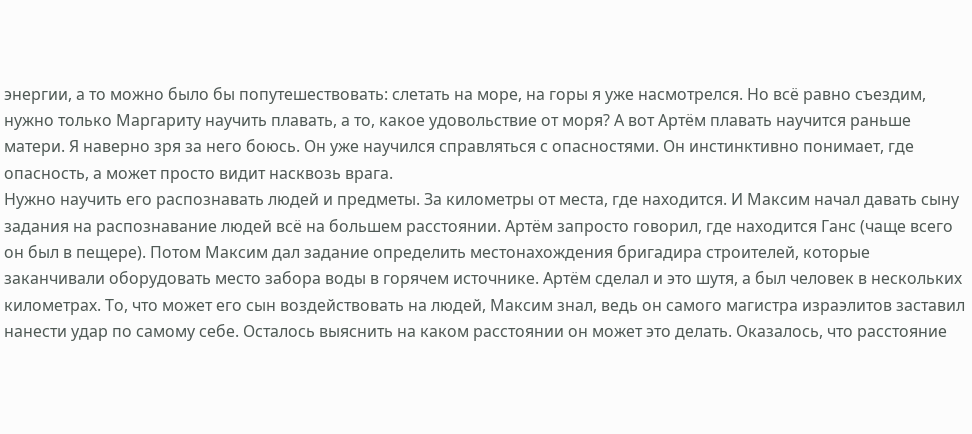энергии, а то можно было бы попутешествовать: слетать на море, на горы я уже насмотрелся. Но всё равно съездим, нужно только Маргариту научить плавать, а то, какое удовольствие от моря? А вот Артём плавать научится раньше матери. Я наверно зря за него боюсь. Он уже научился справляться с опасностями. Он инстинктивно понимает, где опасность, а может просто видит насквозь врага.
Нужно научить его распознавать людей и предметы. За километры от места, где находится. И Максим начал давать сыну задания на распознавание людей всё на большем расстоянии. Артём запросто говорил, где находится Ганс (чаще всего он был в пещере). Потом Максим дал задание определить местонахождения бригадира строителей, которые заканчивали оборудовать место забора воды в горячем источнике. Артём сделал и это шутя, а был человек в нескольких километрах. То, что может его сын воздействовать на людей, Максим знал, ведь он самого магистра израэлитов заставил нанести удар по самому себе. Осталось выяснить на каком расстоянии он может это делать. Оказалось, что расстояние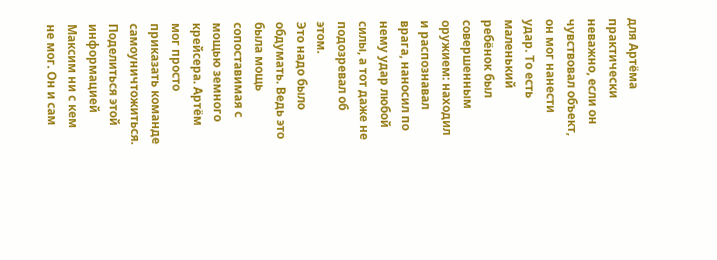для Артёма практически неважно, если он чувствовал объект, он мог нанести удар. То есть маленький ребёнок был совершенным оружием: находил и распознавал врага, наносил по нему удар любой силы, а тот даже не подозревал об этом.
Это надо было обдумать. Ведь это была мощь сопоставимая с мощью земного крейсера. Артём мог просто приказать команде самоуничтожиться. Поделиться этой информацией Максим ни с кем не мог. Он и сам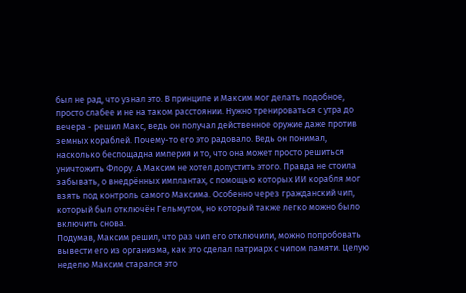был не рад, что узнал это. В принципе и Максим мог делать подобное, просто слабее и не на таком расстоянии. Нужно тренироваться с утра до вечера - решил Макс, ведь он получал действенное оружие даже против земных кораблей. Почему-то его это радовало. Ведь он понимал, насколько беспощадна империя и то, что она может просто решиться уничтожить Флору. А Максим не хотел допустить этого. Правда не стоила забывать, о внедрённых имплантах, с помощью которых ИИ корабля мог взять под контроль самого Максима. Особенно через гражданский чип, который был отключён Гельмутом, но который также легко можно было включить снова.
Подумав, Максим решил, что раз чип его отключили, можно попробовать вывести его из организма, как это сделал патриарх с чипом памяти. Целую неделю Максим старался это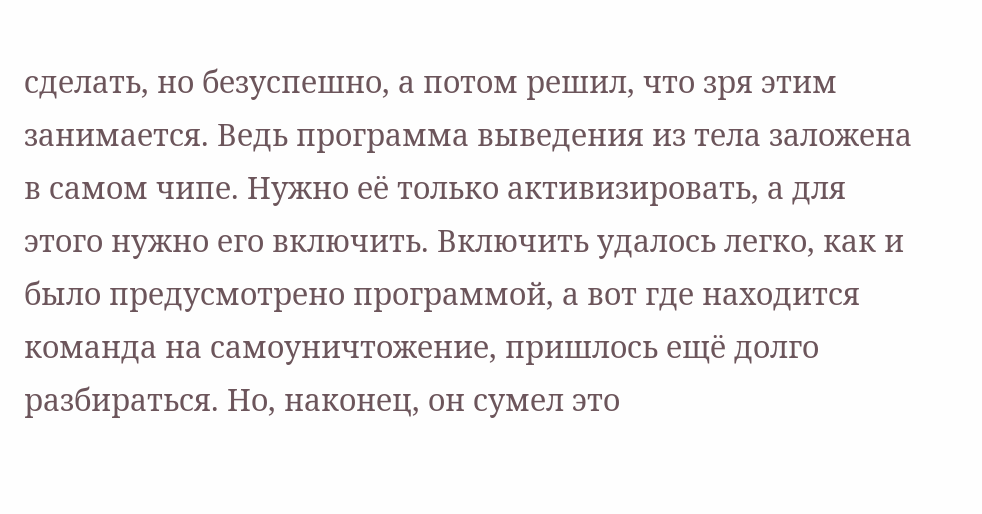сделать, но безуспешно, а потом решил, что зря этим занимается. Ведь программа выведения из тела заложена в самом чипе. Нужно её только активизировать, а для этого нужно его включить. Включить удалось легко, как и было предусмотрено программой, а вот где находится команда на самоуничтожение, пришлось ещё долго разбираться. Но, наконец, он сумел это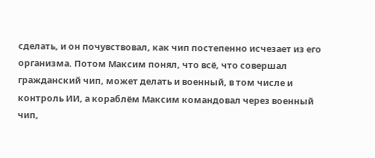сделать, и он почувствовал, как чип постепенно исчезает из его организма. Потом Максим понял, что всё, что совершал гражданский чип, может делать и военный, в том числе и контроль ИИ, а кораблём Максим командовал через военный чип,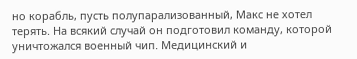но корабль, пусть полупарализованный, Макс не хотел терять. На всякий случай он подготовил команду, которой уничтожался военный чип. Медицинский и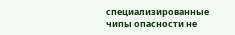специализированные чипы опасности не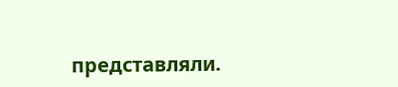представляли.